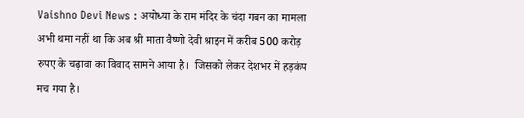Vaishno Devi News : अयोध्या के राम मंदिर के चंदा गबन का मामला अभी थमा नहीं था कि अब श्री माता वैष्णो देवी श्राइन में करीब 500 करोड़ रुपए के चढ़ावा का विवाद सामने आया है।  जिसको लेकर देशभर में हड़कंप मच गया है।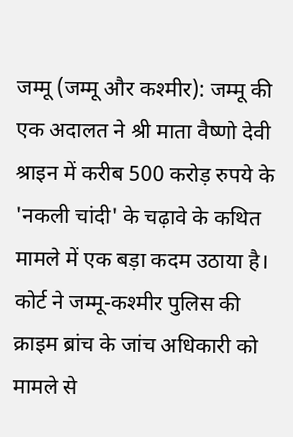जम्मू (जम्मू और कश्मीर): जम्मू की एक अदालत ने श्री माता वैष्णो देवी श्राइन में करीब 500 करोड़ रुपये के 'नकली चांदी' के चढ़ावे के कथित मामले में एक बड़ा कदम उठाया है। कोर्ट ने जम्मू-कश्मीर पुलिस की क्राइम ब्रांच के जांच अधिकारी को मामले से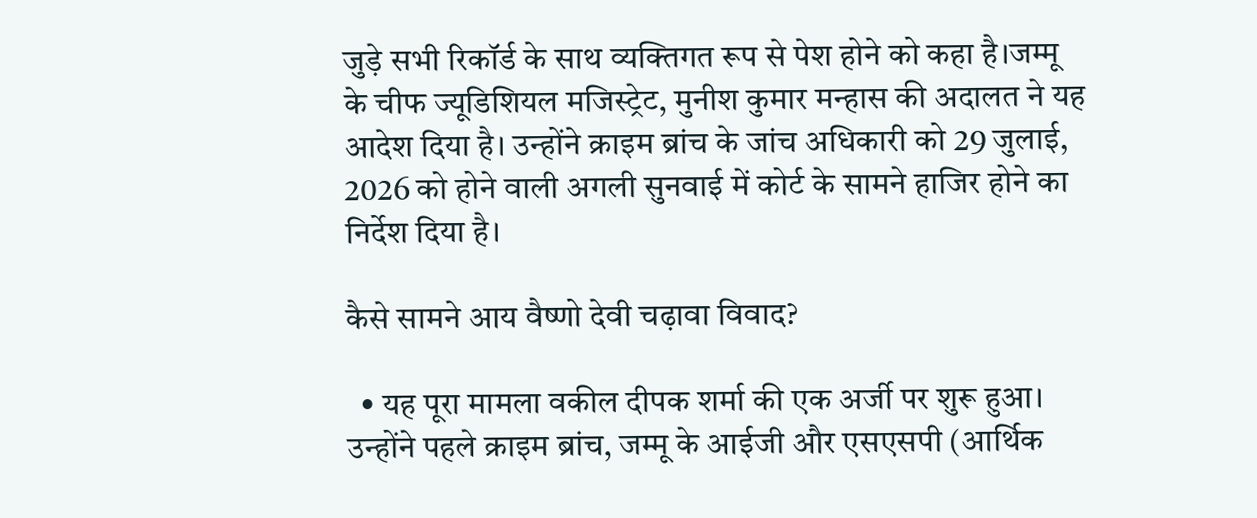जुड़े सभी रिकॉर्ड के साथ व्यक्तिगत रूप से पेश होने को कहा है।जम्मू के चीफ ज्यूडिशियल मजिस्ट्रेट, मुनीश कुमार मन्हास की अदालत ने यह आदेश दिया है। उन्होंने क्राइम ब्रांच के जांच अधिकारी को 29 जुलाई, 2026 को होने वाली अगली सुनवाई में कोर्ट के सामने हाजिर होने का निर्देश दिया है।

कैसे सामने आय वैष्णो देवी चढ़ावा विवाद?

  • यह पूरा मामला वकील दीपक शर्मा की एक अर्जी पर शुरू हुआ। उन्होंने पहले क्राइम ब्रांच, जम्मू के आईजी और एसएसपी (आर्थिक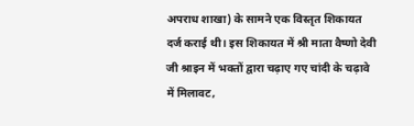अपराध शाखा) के सामने एक विस्तृत शिकायत दर्ज कराई थी। इस शिकायत में श्री माता वैष्णो देवी जी श्राइन में भक्तों द्वारा चढ़ाए गए चांदी के चढ़ावे में मिलावट,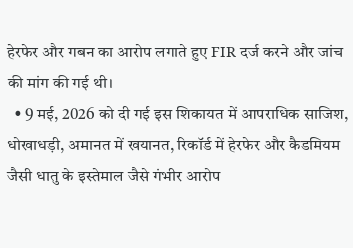हेरफेर और गबन का आरोप लगाते हुए FIR दर्ज करने और जांच की मांग की गई थी।
  • 9 मई, 2026 को दी गई इस शिकायत में आपराधिक साजिश, धोखाधड़ी, अमानत में खयानत, रिकॉर्ड में हेरफेर और कैडमियम जैसी धातु के इस्तेमाल जैसे गंभीर आरोप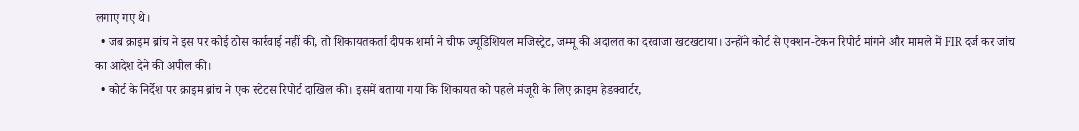लगाए गए थे।
  • जब क्राइम ब्रांच ने इस पर कोई ठोस कार्रवाई नहीं की, तो शिकायतकर्ता दीपक शर्मा ने चीफ ज्यूडिशियल मजिस्ट्रेट, जम्मू की अदालत का दरवाजा खटखटाया। उन्होंने कोर्ट से एक्शन-टेकन रिपोर्ट मांगने और मामले में FIR दर्ज कर जांच का आदेश देने की अपील की।
  • कोर्ट के निर्देश पर क्राइम ब्रांच ने एक स्टेटस रिपोर्ट दाखिल की। इसमें बताया गया कि शिकायत को पहले मंजूरी के लिए क्राइम हेडक्वार्टर,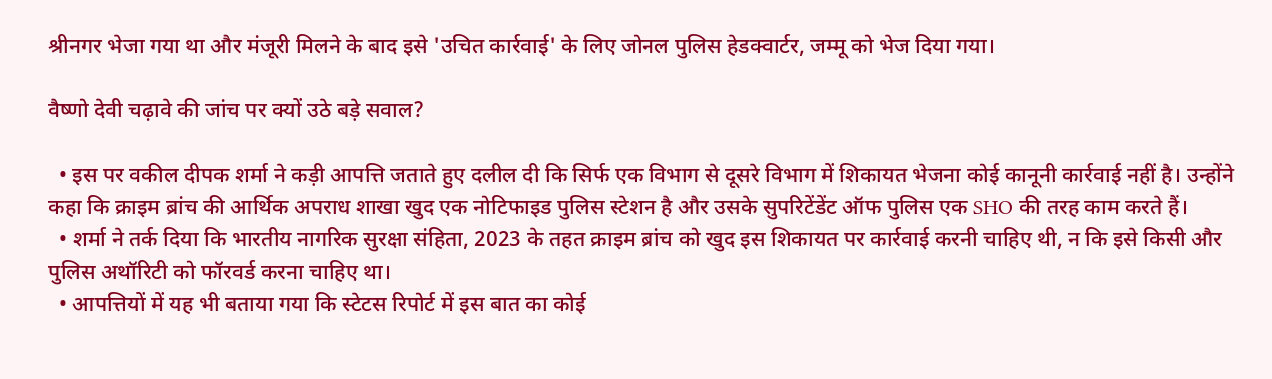श्रीनगर भेजा गया था और मंजूरी मिलने के बाद इसे 'उचित कार्रवाई' के लिए जोनल पुलिस हेडक्वार्टर, जम्मू को भेज दिया गया।

वैष्णो देवी चढ़ावे की जांच पर क्यों उठे बड़े सवाल?

  • इस पर वकील दीपक शर्मा ने कड़ी आपत्ति जताते हुए दलील दी कि सिर्फ एक विभाग से दूसरे विभाग में शिकायत भेजना कोई कानूनी कार्रवाई नहीं है। उन्होंने कहा कि क्राइम ब्रांच की आर्थिक अपराध शाखा खुद एक नोटिफाइड पुलिस स्टेशन है और उसके सुपरिटेंडेंट ऑफ पुलिस एक SHO की तरह काम करते हैं।
  • शर्मा ने तर्क दिया कि भारतीय नागरिक सुरक्षा संहिता, 2023 के तहत क्राइम ब्रांच को खुद इस शिकायत पर कार्रवाई करनी चाहिए थी, न कि इसे किसी और पुलिस अथॉरिटी को फॉरवर्ड करना चाहिए था।
  • आपत्तियों में यह भी बताया गया कि स्टेटस रिपोर्ट में इस बात का कोई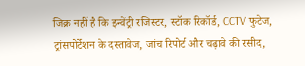जिक्र नहीं है कि इन्वेंट्री रजिस्टर, स्टॉक रिकॉर्ड, CCTV फुटेज, ट्रांसपोर्टेशन के दस्तावेज, जांच रिपोर्ट और चढ़ावे की रसीद,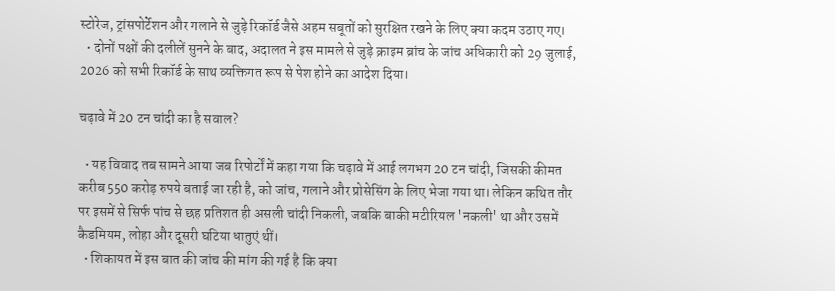स्टोरेज, ट्रांसपोर्टेशन और गलाने से जुड़े रिकॉर्ड जैसे अहम सबूतों को सुरक्षित रखने के लिए क्या कदम उठाए गए।
  • दोनों पक्षों की दलीलें सुनने के बाद, अदालत ने इस मामले से जुड़े क्राइम ब्रांच के जांच अधिकारी को 29 जुलाई, 2026 को सभी रिकॉर्ड के साथ व्यक्तिगत रूप से पेश होने का आदेश दिया।

चढ़ावे में 20 टन चांदी का है सवाल?

  • यह विवाद तब सामने आया जब रिपोर्टों में कहा गया कि चढ़ावे में आई लगभग 20 टन चांदी, जिसकी कीमत करीब 550 करोड़ रुपये बताई जा रही है, को जांच, गलाने और प्रोसेसिंग के लिए भेजा गया था। लेकिन कथित तौर पर इसमें से सिर्फ पांच से छह प्रतिशत ही असली चांदी निकली, जबकि बाकी मटीरियल 'नकली' था और उसमें कैडमियम, लोहा और दूसरी घटिया धातुएं थीं।
  • शिकायत में इस बात की जांच की मांग की गई है कि क्या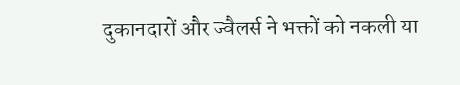दुकानदारों और ज्वैलर्स ने भक्तों को नकली या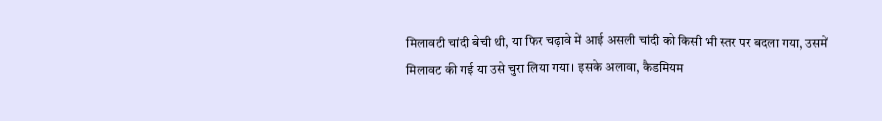मिलावटी चांदी बेची थी, या फिर चढ़ावे में आई असली चांदी को किसी भी स्तर पर बदला गया, उसमें मिलावट की गई या उसे चुरा लिया गया। इसके अलावा, कैडमियम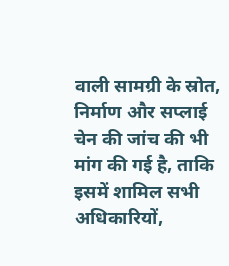वाली सामग्री के स्रोत, निर्माण और सप्लाई चेन की जांच की भी मांग की गई है, ताकि इसमें शामिल सभी अधिकारियों,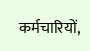कर्मचारियों,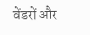वेंडरों और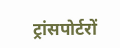ट्रांसपोर्टरों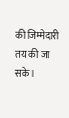की जिम्मेदारी तय की जा सके।